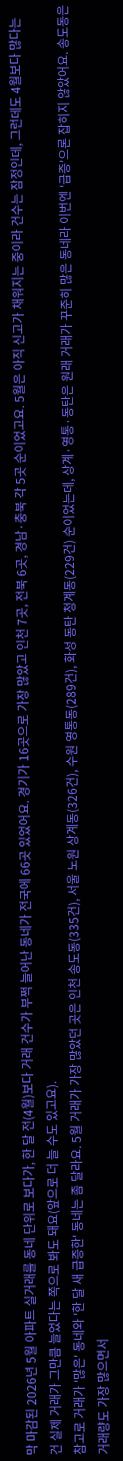막 마감된 2026년 5월 아파트 실거래를 동네 단위로 보다가, 한 달 전(4월)보다 거래 건수가 부쩍 늘어난 동네가 전국에 66곳 있었어요. 경기가 16곳으로 가장 많았고 인천 7곳, 전북 6곳, 경남·충북 각 5곳 순이었고요. 5월은 아직 신고가 채워지는 중이라 건수는 잠정인데, 그런데도 4월보다 많다는 건 실제 거래가 그만큼 늘었다는 쪽으로 봐도 돼요(앞으로 더 늘 수도 있고요).
참고로 거래가 '많은' 동네와 '한 달 새 급증한' 동네는 좀 달라요. 5월 거래가 가장 많았던 곳은 인천 송도동(335건), 서울 노원 상계동(326건), 수원 영통동(289건), 화성 동탄 청계동(229건) 순이었는데, 상계·영통·동탄은 원래 거래가 꾸준히 많은 동네라 이번엔 '급증'으론 잡히지 않았어요. 송도동은 거래량도 가장 많으면서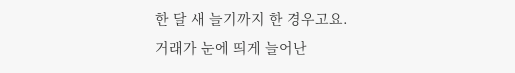한 달 새 늘기까지 한 경우고요.
거래가 눈에 띄게 늘어난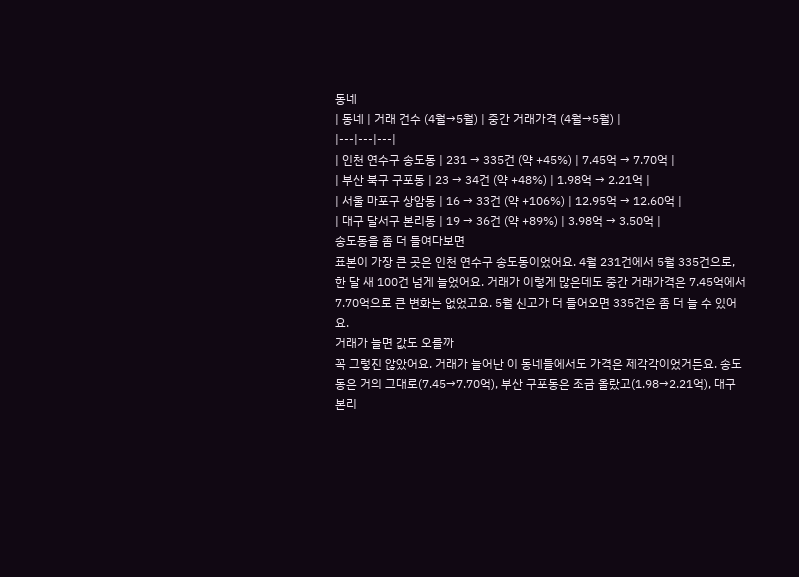동네
| 동네 | 거래 건수 (4월→5월) | 중간 거래가격 (4월→5월) |
|---|---|---|
| 인천 연수구 송도동 | 231 → 335건 (약 +45%) | 7.45억 → 7.70억 |
| 부산 북구 구포동 | 23 → 34건 (약 +48%) | 1.98억 → 2.21억 |
| 서울 마포구 상암동 | 16 → 33건 (약 +106%) | 12.95억 → 12.60억 |
| 대구 달서구 본리동 | 19 → 36건 (약 +89%) | 3.98억 → 3.50억 |
송도동을 좀 더 들여다보면
표본이 가장 큰 곳은 인천 연수구 송도동이었어요. 4월 231건에서 5월 335건으로, 한 달 새 100건 넘게 늘었어요. 거래가 이렇게 많은데도 중간 거래가격은 7.45억에서 7.70억으로 큰 변화는 없었고요. 5월 신고가 더 들어오면 335건은 좀 더 늘 수 있어요.
거래가 늘면 값도 오를까
꼭 그렇진 않았어요. 거래가 늘어난 이 동네들에서도 가격은 제각각이었거든요. 송도동은 거의 그대로(7.45→7.70억), 부산 구포동은 조금 올랐고(1.98→2.21억), 대구 본리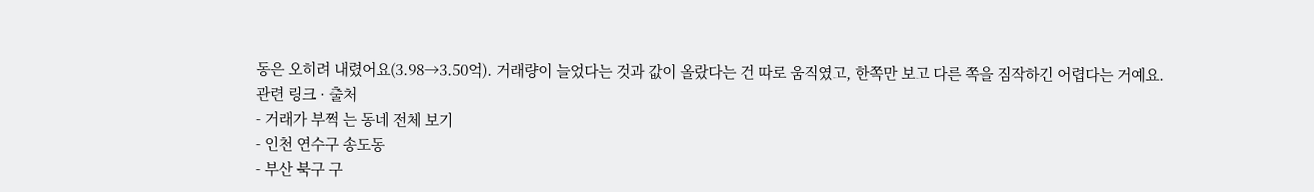동은 오히려 내렸어요(3.98→3.50억). 거래량이 늘었다는 것과 값이 올랐다는 건 따로 움직였고, 한쪽만 보고 다른 쪽을 짐작하긴 어렵다는 거예요.
관련 링크 · 출처
- 거래가 부쩍 는 동네 전체 보기
- 인천 연수구 송도동
- 부산 북구 구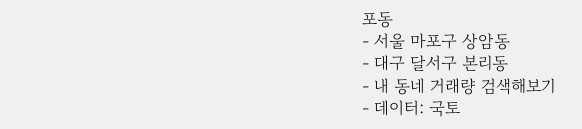포동
- 서울 마포구 상암동
- 대구 달서구 본리동
- 내 동네 거래량 검색해보기
- 데이터: 국토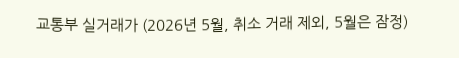교통부 실거래가 (2026년 5월, 취소 거래 제외, 5월은 잠정)